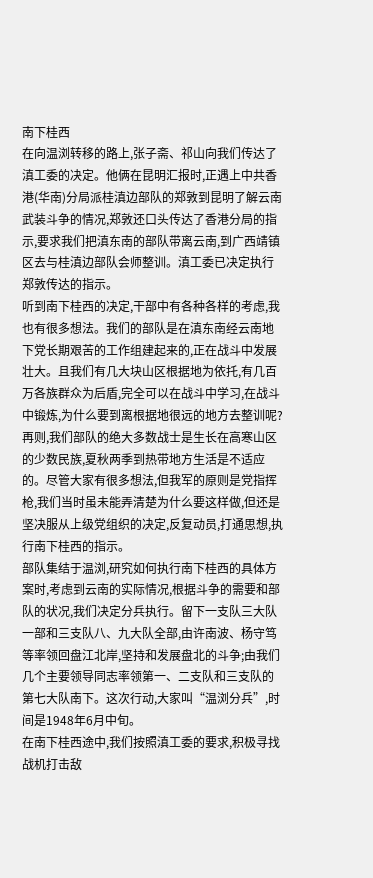南下桂西
在向温浏转移的路上,张子斋、祁山向我们传达了滇工委的决定。他俩在昆明汇报时,正遇上中共香港(华南)分局派桂滇边部队的郑敦到昆明了解云南武装斗争的情况,郑敦还口头传达了香港分局的指示,要求我们把滇东南的部队带离云南,到广西靖镇区去与桂滇边部队会师整训。滇工委已决定执行郑敦传达的指示。
听到南下桂西的决定,干部中有各种各样的考虑,我也有很多想法。我们的部队是在滇东南经云南地下党长期艰苦的工作组建起来的,正在战斗中发展壮大。且我们有几大块山区根据地为依托,有几百万各族群众为后盾,完全可以在战斗中学习,在战斗中锻炼,为什么要到离根据地很远的地方去整训呢?再则,我们部队的绝大多数战士是生长在高寒山区的少数民族,夏秋两季到热带地方生活是不适应的。尽管大家有很多想法,但我军的原则是党指挥枪,我们当时虽未能弄清楚为什么要这样做,但还是坚决服从上级党组织的决定,反复动员,打通思想,执行南下桂西的指示。
部队集结于温浏,研究如何执行南下桂西的具体方案时,考虑到云南的实际情况,根据斗争的需要和部队的状况,我们决定分兵执行。留下一支队三大队一部和三支队八、九大队全部,由许南波、杨守笃等率领回盘江北岸,坚持和发展盘北的斗争;由我们几个主要领导同志率领第一、二支队和三支队的第七大队南下。这次行动,大家叫“温浏分兵”,时间是1948年6月中旬。
在南下桂西途中,我们按照滇工委的要求,积极寻找战机打击敌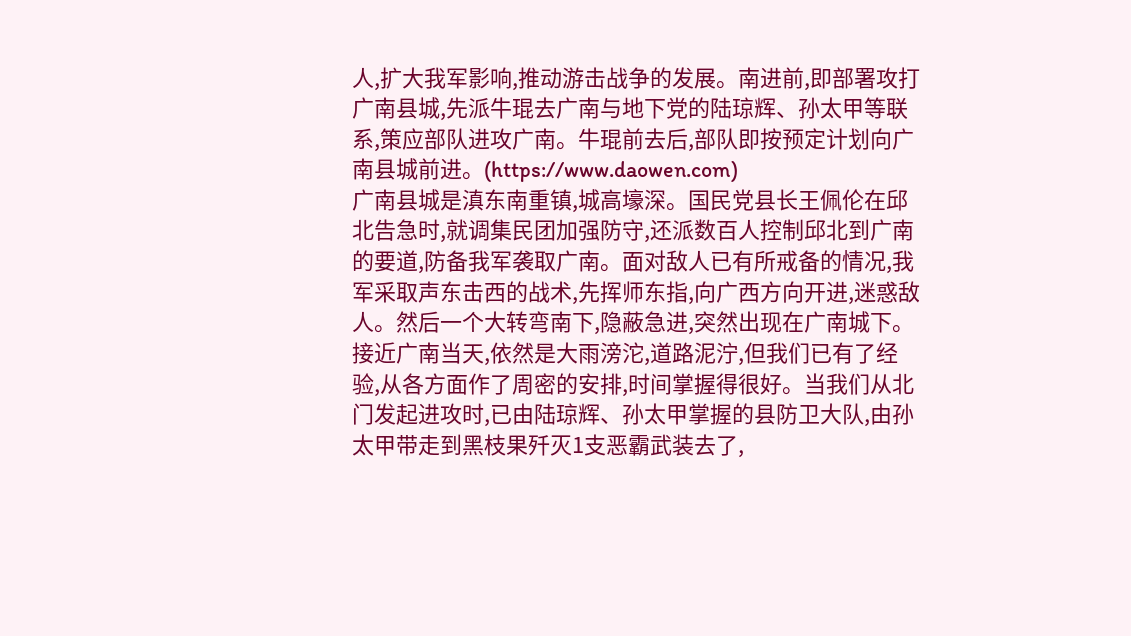人,扩大我军影响,推动游击战争的发展。南进前,即部署攻打广南县城,先派牛琨去广南与地下党的陆琼辉、孙太甲等联系,策应部队进攻广南。牛琨前去后,部队即按预定计划向广南县城前进。(https://www.daowen.com)
广南县城是滇东南重镇,城高壕深。国民党县长王佩伦在邱北告急时,就调集民团加强防守,还派数百人控制邱北到广南的要道,防备我军袭取广南。面对敌人已有所戒备的情况,我军采取声东击西的战术,先挥师东指,向广西方向开进,迷惑敌人。然后一个大转弯南下,隐蔽急进,突然出现在广南城下。接近广南当天,依然是大雨滂沱,道路泥泞,但我们已有了经验,从各方面作了周密的安排,时间掌握得很好。当我们从北门发起进攻时,已由陆琼辉、孙太甲掌握的县防卫大队,由孙太甲带走到黑枝果歼灭1支恶霸武装去了,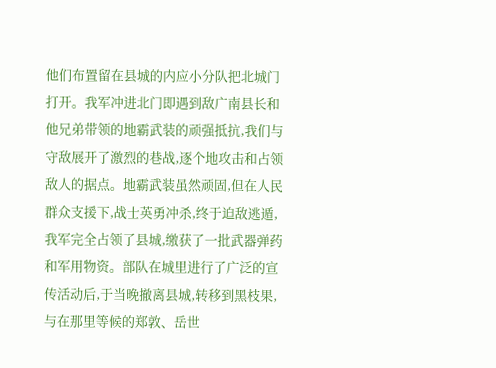他们布置留在县城的内应小分队把北城门打开。我军冲进北门即遇到敌广南县长和他兄弟带领的地霸武装的顽强抵抗,我们与守敌展开了激烈的巷战,逐个地攻击和占领敌人的据点。地霸武装虽然顽固,但在人民群众支援下,战士英勇冲杀,终于迫敌逃遁,我军完全占领了县城,缴获了一批武器弹药和军用物资。部队在城里进行了广泛的宣传活动后,于当晚撤离县城,转移到黑枝果,与在那里等候的郑敦、岳世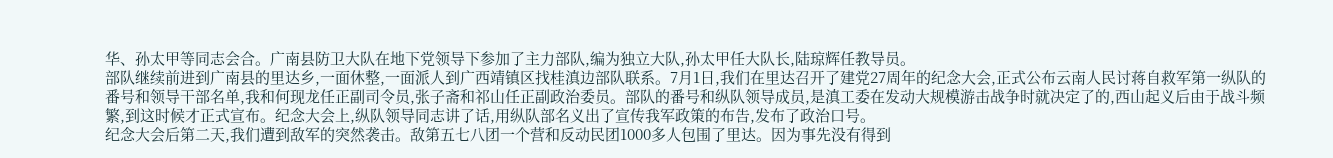华、孙太甲等同志会合。广南县防卫大队在地下党领导下参加了主力部队,编为独立大队,孙太甲任大队长,陆琼辉任教导员。
部队继续前进到广南县的里达乡,一面休整,一面派人到广西靖镇区找桂滇边部队联系。7月1日,我们在里达召开了建党27周年的纪念大会,正式公布云南人民讨蒋自救军第一纵队的番号和领导干部名单,我和何现龙任正副司令员,张子斋和祁山任正副政治委员。部队的番号和纵队领导成员,是滇工委在发动大规模游击战争时就决定了的,西山起义后由于战斗频繁,到这时候才正式宣布。纪念大会上,纵队领导同志讲了话,用纵队部名义出了宣传我军政策的布告,发布了政治口号。
纪念大会后第二天,我们遭到敌军的突然袭击。敌第五七八团一个营和反动民团1000多人包围了里达。因为事先没有得到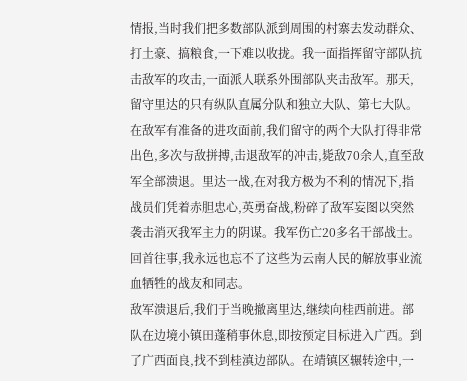情报,当时我们把多数部队派到周围的村寨去发动群众、打土豪、搞粮食,一下难以收拢。我一面指挥留守部队抗击敌军的攻击,一面派人联系外围部队夹击敌军。那天,留守里达的只有纵队直属分队和独立大队、第七大队。在敌军有准备的进攻面前,我们留守的两个大队打得非常出色,多次与敌拼搏,击退敌军的冲击,毙敌70余人,直至敌军全部溃退。里达一战,在对我方极为不利的情况下,指战员们凭着赤胆忠心,英勇奋战,粉碎了敌军妄图以突然袭击消灭我军主力的阴谋。我军伤亡20多名干部战士。回首往事,我永远也忘不了这些为云南人民的解放事业流血牺牲的战友和同志。
敌军溃退后,我们于当晚撤离里达,继续向桂西前进。部队在边境小镇田蓬稍事休息,即按预定目标进入广西。到了广西面良,找不到桂滇边部队。在靖镇区辗转途中,一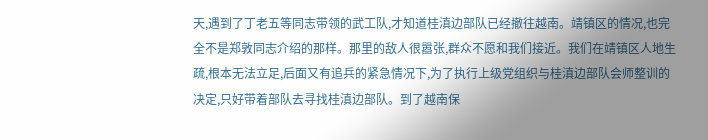天,遇到了丁老五等同志带领的武工队,才知道桂滇边部队已经撤往越南。靖镇区的情况,也完全不是郑敦同志介绍的那样。那里的敌人很嚣张,群众不愿和我们接近。我们在靖镇区人地生疏,根本无法立足,后面又有追兵的紧急情况下,为了执行上级党组织与桂滇边部队会师整训的决定,只好带着部队去寻找桂滇边部队。到了越南保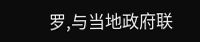罗,与当地政府联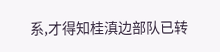系,才得知桂滇边部队已转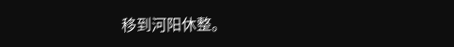移到河阳休整。